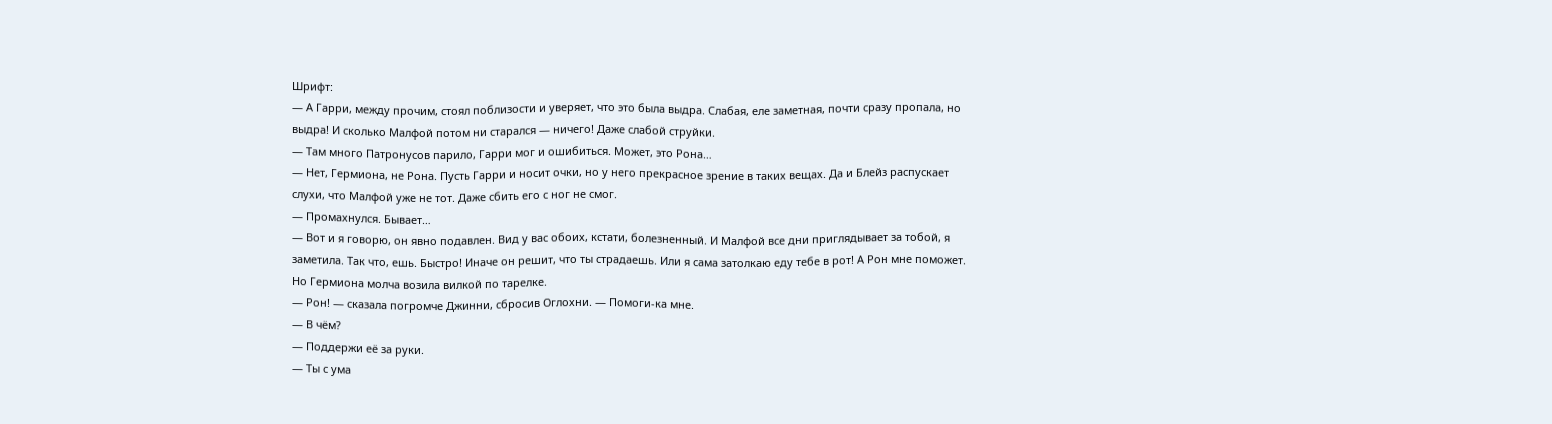Шрифт:
— А Гарри, между прочим, стоял поблизости и уверяет, что это была выдра. Слабая, еле заметная, почти сразу пропала, но выдра! И сколько Малфой потом ни старался — ничего! Даже слабой струйки.
— Там много Патронусов парило, Гарри мог и ошибиться. Может, это Рона…
— Нет, Гермиона, не Рона. Пусть Гарри и носит очки, но у него прекрасное зрение в таких вещах. Да и Блейз распускает слухи, что Малфой уже не тот. Даже сбить его с ног не смог.
— Промахнулся. Бывает…
— Вот и я говорю, он явно подавлен. Вид у вас обоих, кстати, болезненный. И Малфой все дни приглядывает за тобой, я заметила. Так что, ешь. Быстро! Иначе он решит, что ты страдаешь. Или я сама затолкаю еду тебе в рот! А Рон мне поможет.
Но Гермиона молча возила вилкой по тарелке.
— Рон! — сказала погромче Джинни, сбросив Оглохни. — Помоги-ка мне.
— В чём?
— Поддержи её за руки.
— Ты с ума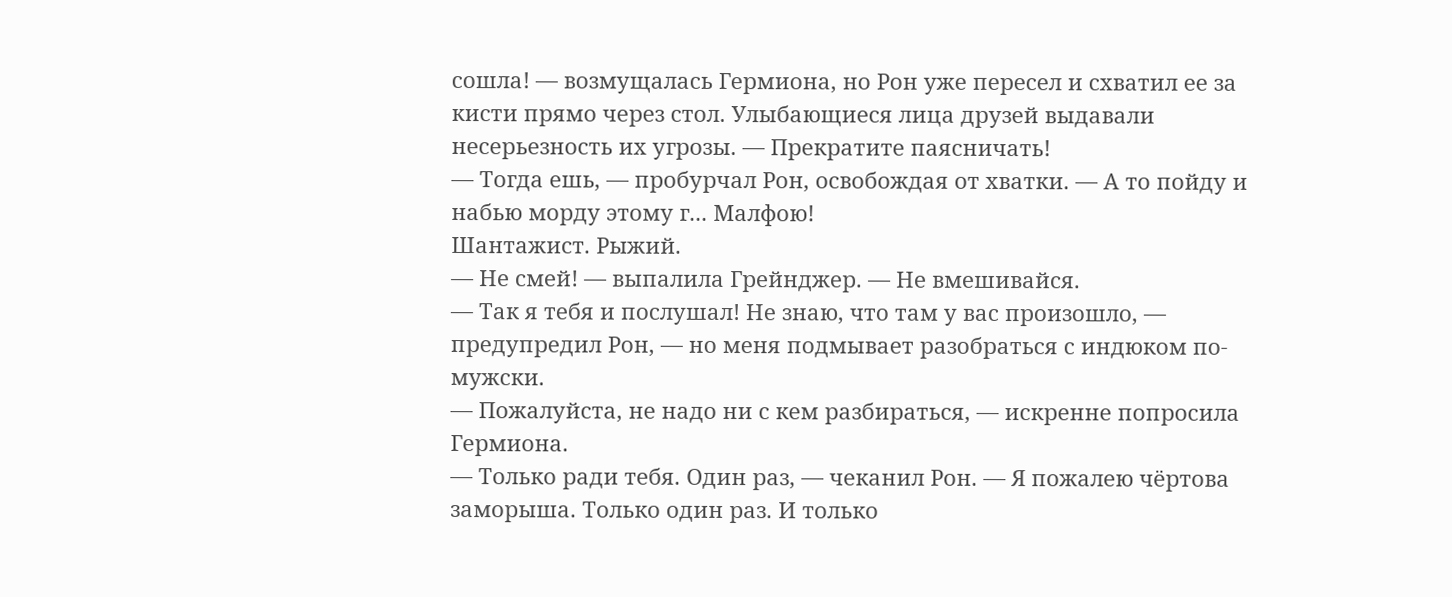сошла! — возмущалась Гермиона, но Рон уже пересел и схватил ее за кисти прямо через стол. Улыбающиеся лица друзей выдавали несерьезность их угрозы. — Прекратите паясничать!
— Тогда ешь, — пробурчал Рон, освобождая от хватки. — А то пойду и набью морду этому г... Малфою!
Шантажист. Рыжий.
— Не смей! — выпалила Грейнджер. — Не вмешивайся.
— Так я тебя и послушал! Не знаю, что там у вас произошло, — предупредил Рон, — но меня подмывает разобраться с индюком по-мужски.
— Пожалуйста, не надо ни с кем разбираться, — искренне попросила Гермиона.
— Только ради тебя. Один раз, — чеканил Рон. — Я пожалею чёртова заморыша. Только один раз. И только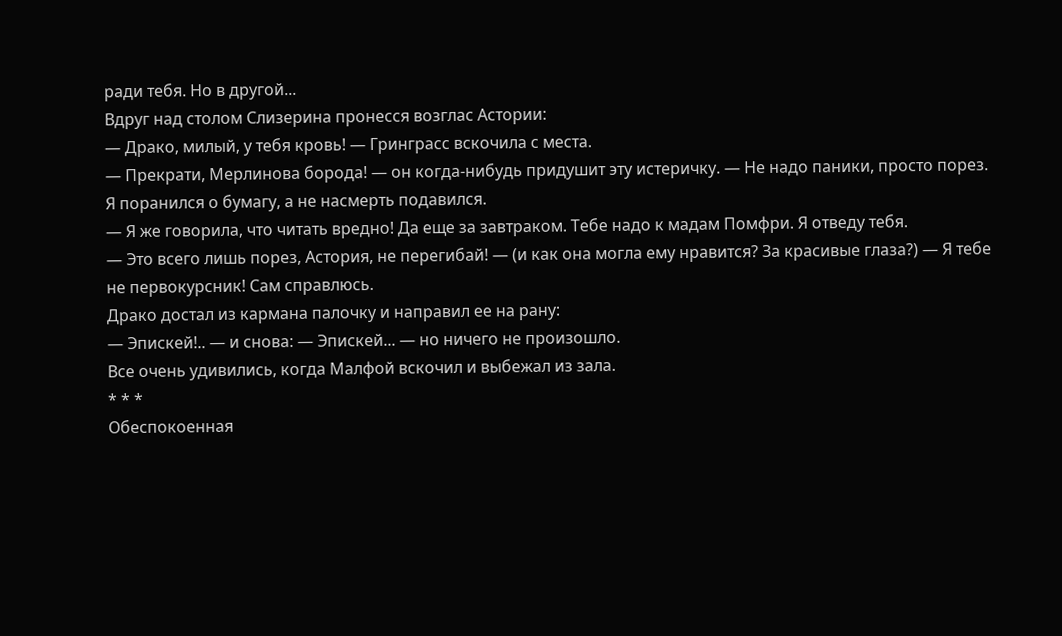ради тебя. Но в другой...
Вдруг над столом Слизерина пронесся возглас Астории:
— Драко, милый, у тебя кровь! — Гринграсс вскочила с места.
— Прекрати, Мерлинова борода! — он когда-нибудь придушит эту истеричку. — Не надо паники, просто порез. Я поранился о бумагу, а не насмерть подавился.
— Я же говорила, что читать вредно! Да еще за завтраком. Тебе надо к мадам Помфри. Я отведу тебя.
— Это всего лишь порез, Астория, не перегибай! — (и как она могла ему нравится? За красивые глаза?) — Я тебе не первокурсник! Сам справлюсь.
Драко достал из кармана палочку и направил ее на рану:
— Эпискей!.. — и снова: — Эпискей... — но ничего не произошло.
Все очень удивились, когда Малфой вскочил и выбежал из зала.
* * *
Обеспокоенная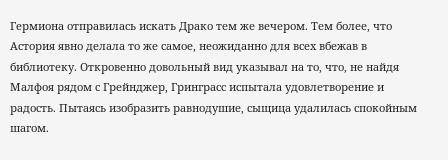Гермиона отправилась искать Драко тем же вечером. Тем более, что Астория явно делала то же самое, неожиданно для всех вбежав в библиотеку. Откровенно довольный вид указывал на то, что, не найдя Малфоя рядом с Грейнджер, Гринграсс испытала удовлетворение и радость. Пытаясь изобразить равнодушие, сыщица удалилась спокойным шагом.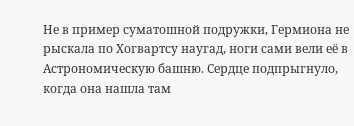Не в пример суматошной подружки, Гермиона не рыскала по Хогвартсу наугад, ноги сами вели её в Астрономическую башню. Сердце подпрыгнуло, когда она нашла там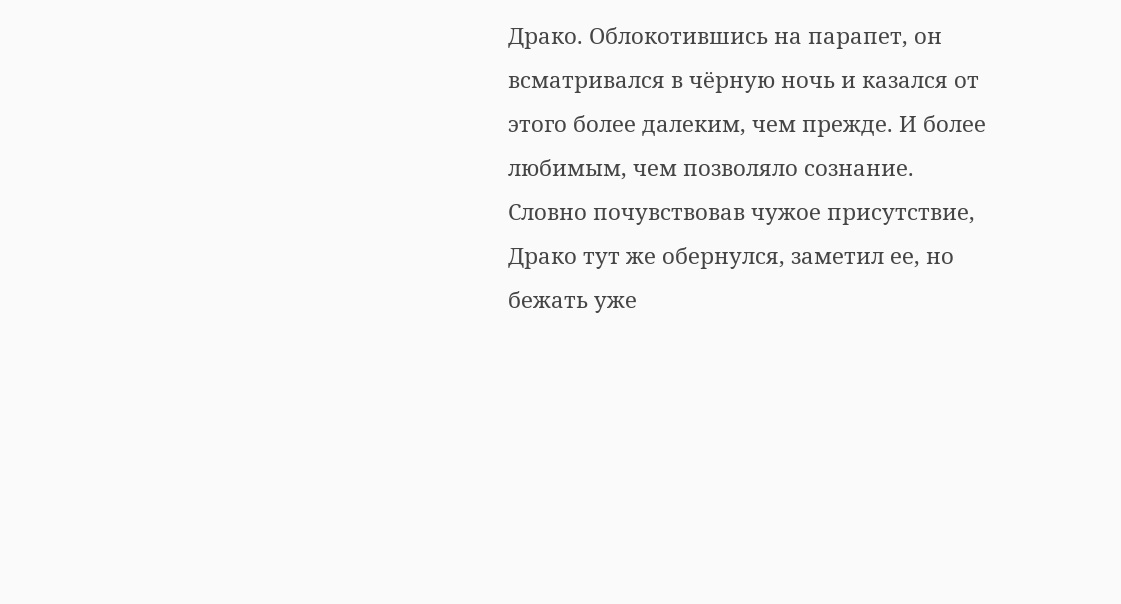Драко. Облокотившись на парапет, он всматривался в чёрную ночь и казался от этого более далеким, чем прежде. И более любимым, чем позволяло сознание.
Словно почувствовав чужое присутствие, Драко тут же обернулся, заметил ее, но бежать уже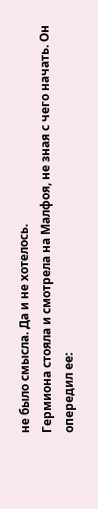не было смысла. Да и не хотелось.
Гермиона стояла и смотрела на Малфоя, не зная с чего начать. Он опередил ее: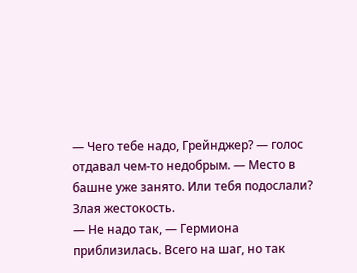— Чего тебе надо, Грейнджер? — голос отдавал чем-то недобрым. — Место в башне уже занято. Или тебя подослали?
Злая жестокость.
— Не надо так, — Гермиона приблизилась. Всего на шаг, но так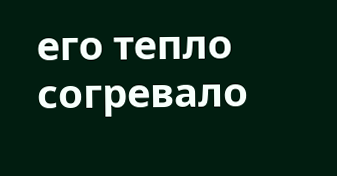его тепло согревало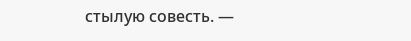стылую совесть. —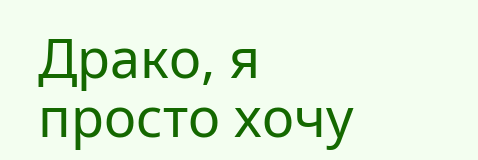Драко, я просто хочу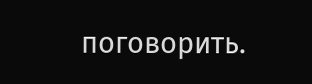поговорить.